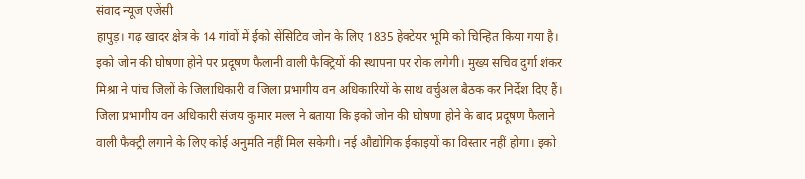संवाद न्यूज एजेंसी
हापुड़। गढ़ खादर क्षेत्र के 14 गांवों में ईको सेंसिटिव जोन के लिए 1835 हेक्टेयर भूमि को चिन्हित किया गया है। इको जोन की घोषणा होने पर प्रदूषण फैलानी वाली फैक्ट्रियों की स्थापना पर रोक लगेगी। मुख्य सचिव दुर्गा शंकर मिश्रा ने पांच जिलों के जिलाधिकारी व जिला प्रभागीय वन अधिकारियों के साथ वर्चुअल बैठक कर निर्देश दिए हैं।
जिला प्रभागीय वन अधिकारी संजय कुमार मल्ल ने बताया कि इको जोन की घोषणा होने के बाद प्रदूषण फैलाने वाली फैक्ट्री लगाने के लिए कोई अनुमति नहीं मिल सकेगी। नई औद्योगिक ईकाइयों का विस्तार नहीं होगा। इको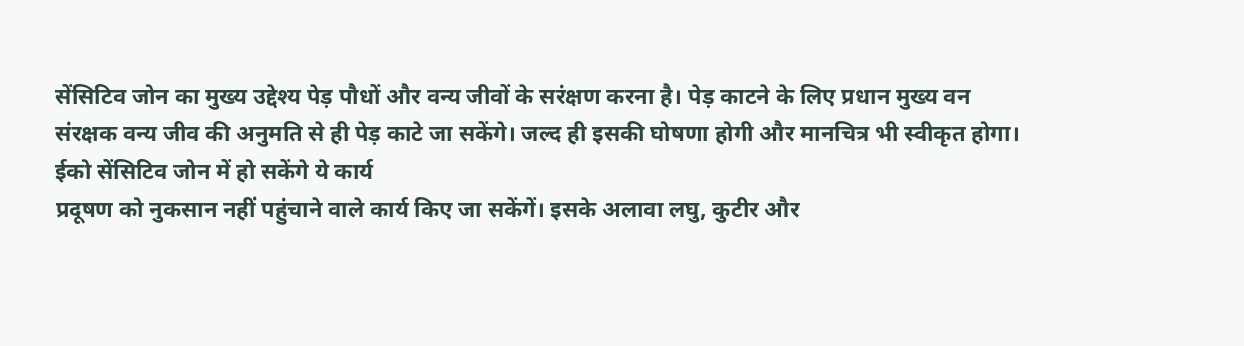सेंसिटिव जोन का मुख्य उद्देश्य पेड़ पौधों और वन्य जीवों के सरंक्षण करना है। पेड़ काटने के लिए प्रधान मुख्य वन संरक्षक वन्य जीव की अनुमति से ही पेड़ काटे जा सकेंगे। जल्द ही इसकी घोषणा होगी और मानचित्र भी स्वीकृत होगा।
ईको सेंसिटिव जोन में हो सकेंगे ये कार्य
प्रदूषण को नुकसान नहीं पहुंचाने वाले कार्य किए जा सकेंगें। इसके अलावा लघु, कुटीर और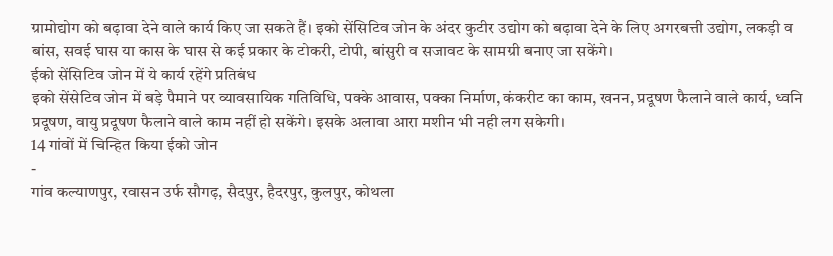ग्रामोद्योग को बढ़ावा देने वाले कार्य किए जा सकते हैं। इको सेंसिटिव जोन के अंदर कुटीर उद्योग को बढ़ावा देने के लिए अगरबत्ती उद्योग, लकड़ी व बांस, सवई घास या कास के घास से कई प्रकार के टोकरी, टोपी, बांसुरी व सजावट के सामग्री बनाए जा सकेंगे।
ईको सेंसिटिव जोन में ये कार्य रहेंगे प्रतिबंध
इको सेंसेटिव जोन में बड़े पैमाने पर व्यावसायिक गतिविधि, पक्के आवास, पक्का निर्माण, कंकरीट का काम, खनन, प्रदूषण फैलाने वाले कार्य, ध्वनि प्रदूषण, वायु प्रदूषण फैलाने वाले काम नहीं हो सकेंगे। इसके अलावा आरा मशीन भी नही लग सकेगी।
14 गांवों में चिन्हित किया ईको जोन
-
गांव कल्याणपुर, रवासन उर्फ सौगढ़, सैदपुर, हैदरपुर, कुलपुर, कोथला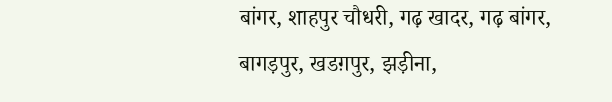बांगर, शाहपुर चौधरी, गढ़ खादर, गढ़ बांगर, बागड़पुर, खडग़पुर, झड़ीना,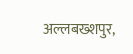अल्लबख्शपुर,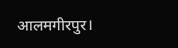आलमगीरपुर।